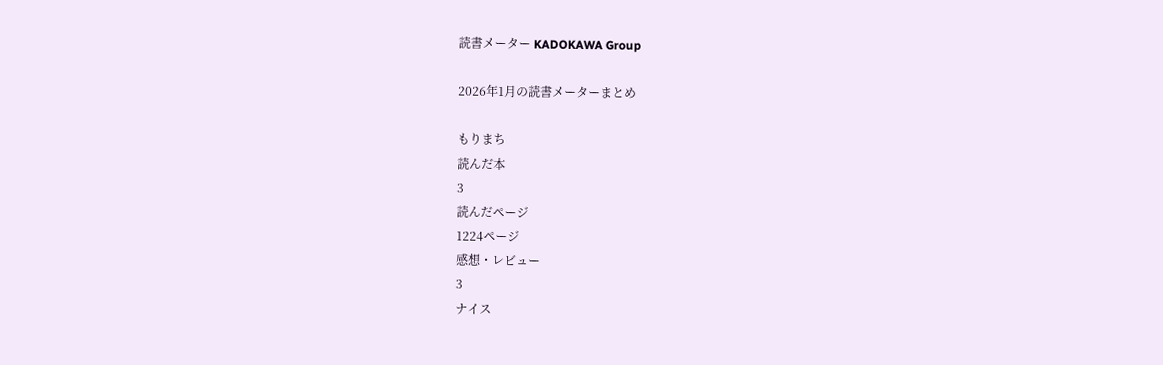読書メーター KADOKAWA Group

2026年1月の読書メーターまとめ

もりまち
読んだ本
3
読んだページ
1224ページ
感想・レビュー
3
ナイス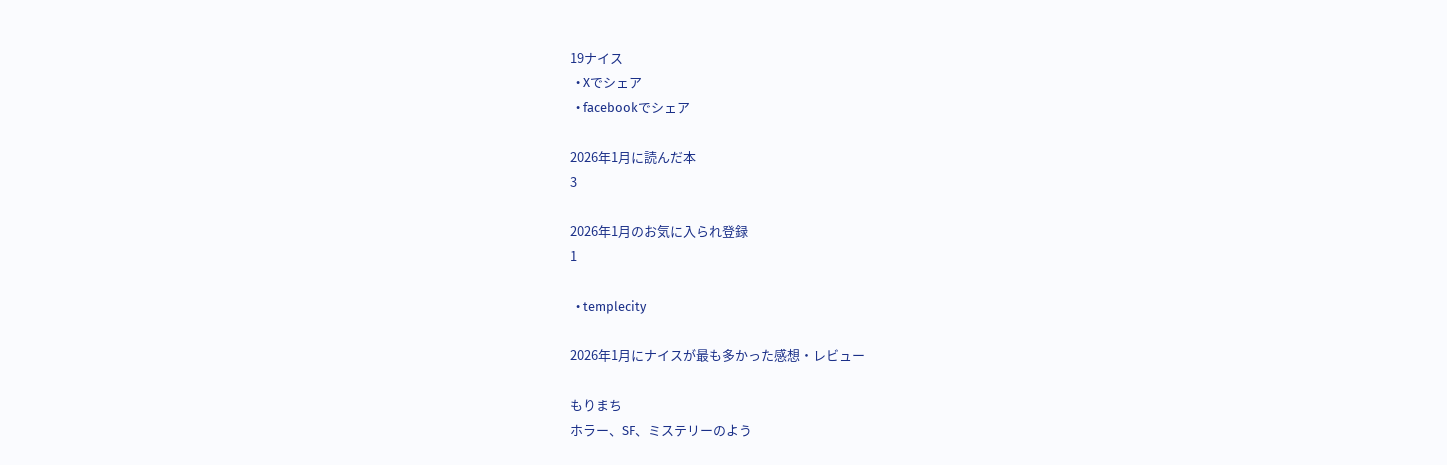19ナイス
  • Xでシェア
  • facebookでシェア

2026年1月に読んだ本
3

2026年1月のお気に入られ登録
1

  • templecity

2026年1月にナイスが最も多かった感想・レビュー

もりまち
ホラー、SF、ミステリーのよう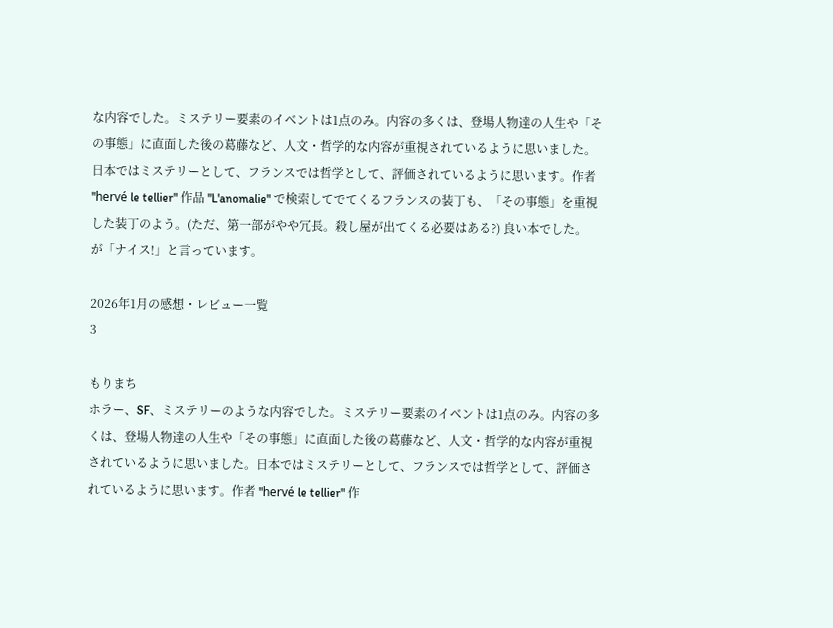な内容でした。ミステリー要素のイベントは1点のみ。内容の多くは、登場人物達の人生や「その事態」に直面した後の葛藤など、人文・哲学的な内容が重視されているように思いました。日本ではミステリーとして、フランスでは哲学として、評価されているように思います。作者 "hervé le tellier" 作品 "L'anomalie" で検索してでてくるフランスの装丁も、「その事態」を重視した装丁のよう。(ただ、第一部がやや冗長。殺し屋が出てくる必要はある?) 良い本でした。
が「ナイス!」と言っています。

2026年1月の感想・レビュー一覧
3

もりまち
ホラー、SF、ミステリーのような内容でした。ミステリー要素のイベントは1点のみ。内容の多くは、登場人物達の人生や「その事態」に直面した後の葛藤など、人文・哲学的な内容が重視されているように思いました。日本ではミステリーとして、フランスでは哲学として、評価されているように思います。作者 "hervé le tellier" 作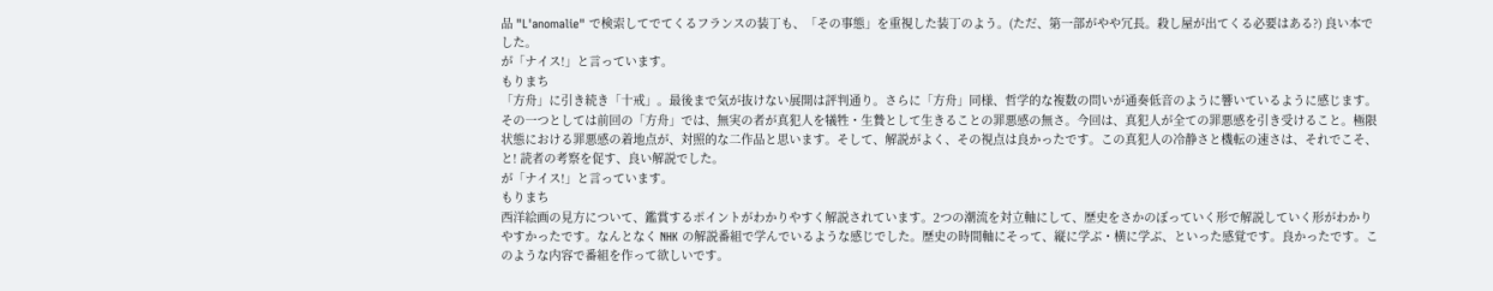品 "L'anomalie" で検索してでてくるフランスの装丁も、「その事態」を重視した装丁のよう。(ただ、第一部がやや冗長。殺し屋が出てくる必要はある?) 良い本でした。
が「ナイス!」と言っています。
もりまち
「方舟」に引き続き「十戒」。最後まで気が抜けない展開は評判通り。さらに「方舟」同様、哲学的な複数の問いが通奏低音のように響いているように感じます。その一つとしては前回の「方舟」では、無実の者が真犯人を犠牲・生贄として生きることの罪悪感の無さ。今回は、真犯人が全ての罪悪感を引き受けること。極限状態における罪悪感の着地点が、対照的な二作品と思います。そして、解説がよく、その視点は良かったです。この真犯人の冷静さと機転の速さは、それでこそ、と! 読者の考察を促す、良い解説でした。
が「ナイス!」と言っています。
もりまち
西洋絵画の見方について、鑑賞するポイントがわかりやすく解説されています。2つの潮流を対立軸にして、歴史をさかのぼっていく形で解説していく形がわかりやすかったです。なんとなく NHK の解説番組で学んでいるような感じでした。歴史の時間軸にそって、縦に学ぶ・横に学ぶ、といった感覚です。良かったです。このような内容で番組を作って欲しいです。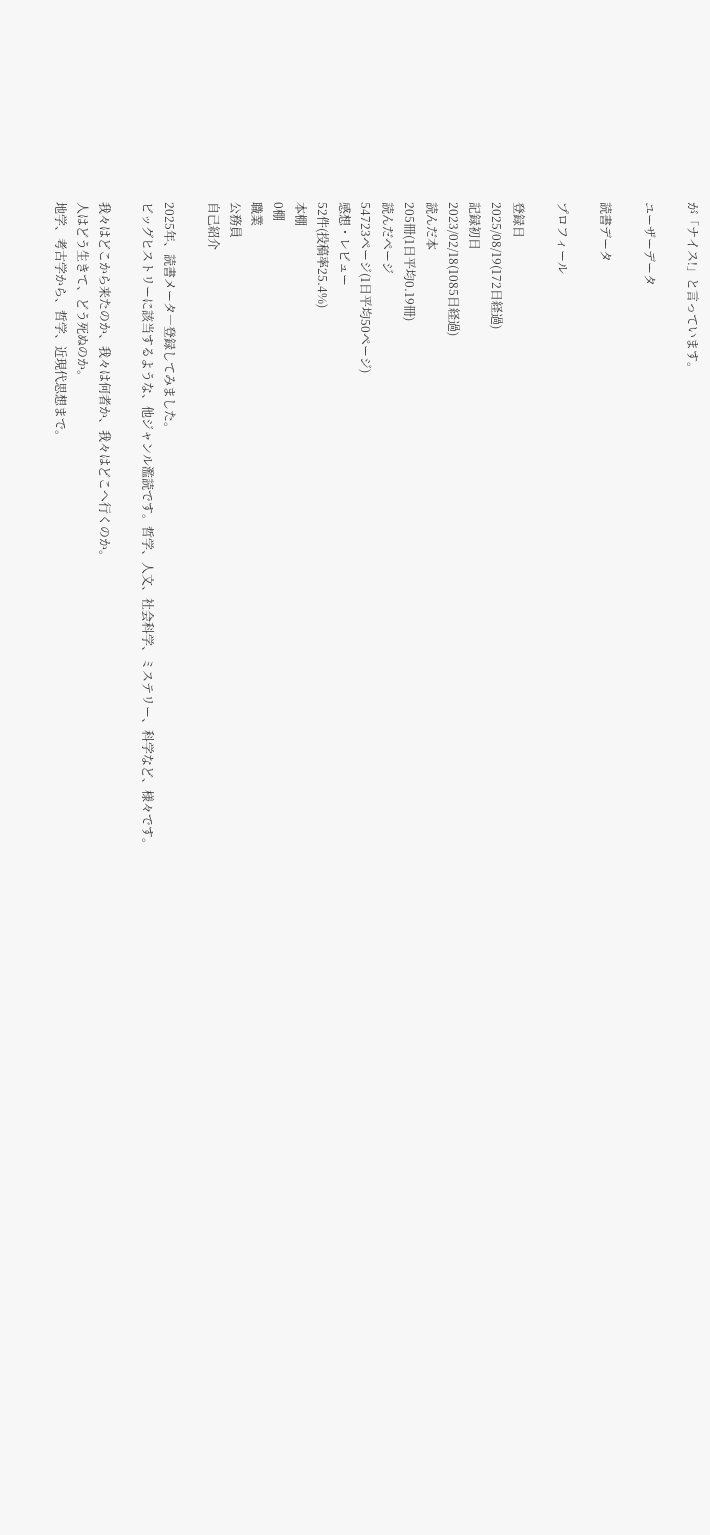が「ナイス!」と言っています。

ユーザーデータ

読書データ

プロフィール

登録日
2025/08/19(172日経過)
記録初日
2023/02/18(1085日経過)
読んだ本
205冊(1日平均0.19冊)
読んだページ
54723ページ(1日平均50ページ)
感想・レビュー
52件(投稿率25.4%)
本棚
0棚
職業
公務員
自己紹介

2025年、読書メータ―登録してみました。
ビッグヒストリーに該当するような、他ジャンル濫読です。哲学、人文、社会科学、ミステリー、科学など、様々です。

我々はどこから来たのか、我々は何者か、我々はどこへ行くのか。
人はどう生きて、どう死ぬのか。
地学、考古学から、哲学、近現代思想まで。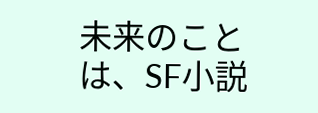未来のことは、SF小説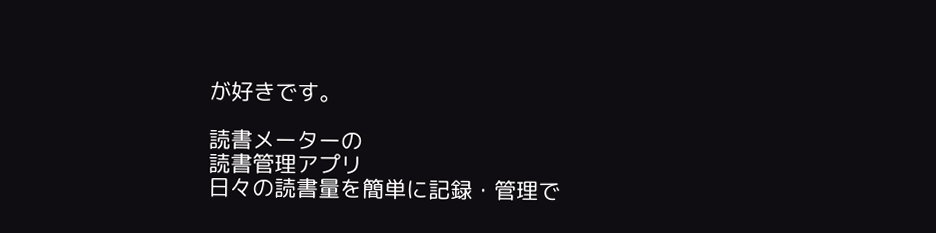が好きです。

読書メーターの
読書管理アプリ
日々の読書量を簡単に記録・管理で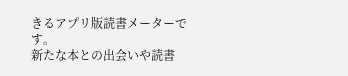きるアプリ版読書メーターです。
新たな本との出会いや読書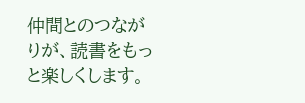仲間とのつながりが、読書をもっと楽しくします。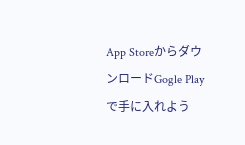App StoreからダウンロードGogle Playで手に入れよう